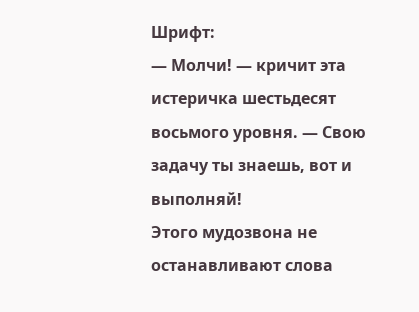Шрифт:
— Молчи! — кричит эта истеричка шестьдесят восьмого уровня. — Свою задачу ты знаешь, вот и выполняй!
Этого мудозвона не останавливают слова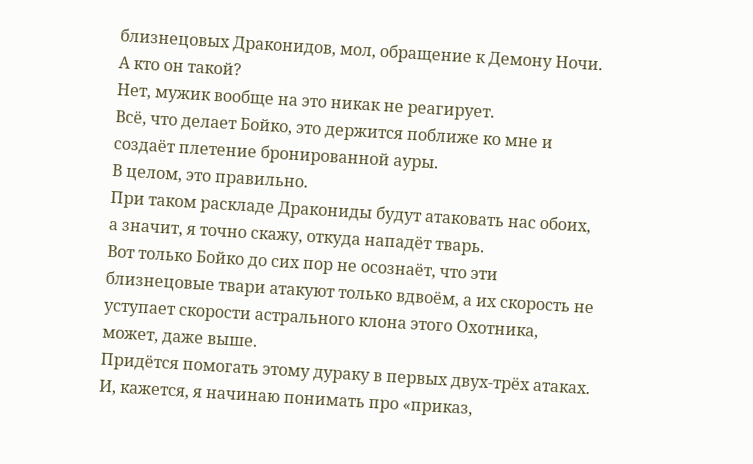близнецовых Драконидов, мол, обращение к Демону Ночи. А кто он такой?
Нет, мужик вообще на это никак не реагирует.
Всё, что делает Бойко, это держится поближе ко мне и создаёт плетение бронированной ауры.
В целом, это правильно.
При таком раскладе Дракониды будут атаковать нас обоих, а значит, я точно скажу, откуда нападёт тварь.
Вот только Бойко до сих пор не осознаёт, что эти близнецовые твари атакуют только вдвоём, а их скорость не уступает скорости астрального клона этого Охотника, может, даже выше.
Придётся помогать этому дураку в первых двух-трёх атаках.
И, кажется, я начинаю понимать про «приказ,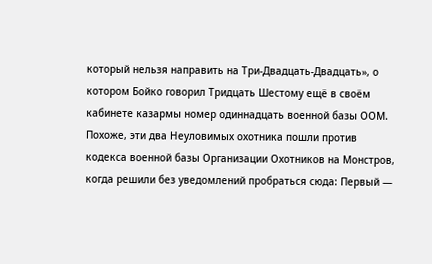который нельзя направить на Три-Двадцать-Двадцать», о котором Бойко говорил Тридцать Шестому ещё в своём кабинете казармы номер одиннадцать военной базы ООМ.
Похоже, эти два Неуловимых охотника пошли против кодекса военной базы Организации Охотников на Монстров, когда решили без уведомлений пробраться сюда: Первый —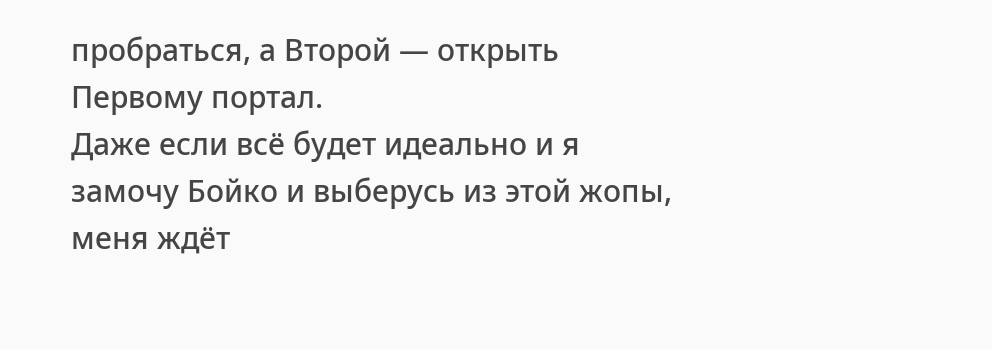пробраться, а Второй — открыть Первому портал.
Даже если всё будет идеально и я замочу Бойко и выберусь из этой жопы, меня ждёт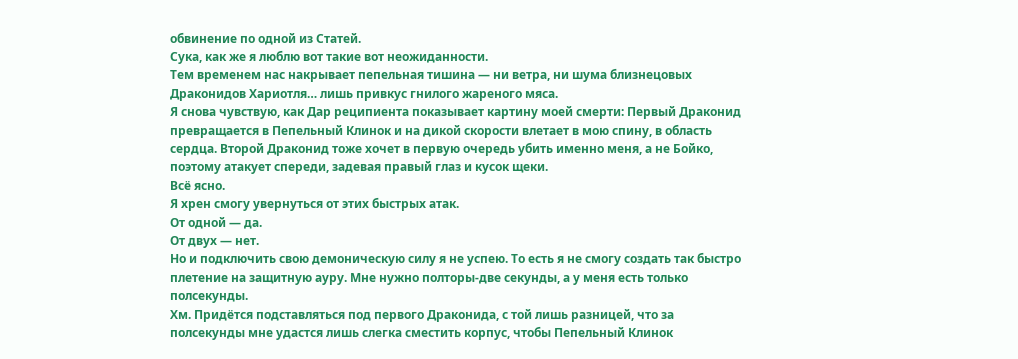обвинение по одной из Статей.
Сука, как же я люблю вот такие вот неожиданности.
Тем временем нас накрывает пепельная тишина — ни ветра, ни шума близнецовых Драконидов Хариотля… лишь привкус гнилого жареного мяса.
Я снова чувствую, как Дар реципиента показывает картину моей смерти: Первый Драконид превращается в Пепельный Клинок и на дикой скорости влетает в мою спину, в область сердца. Второй Драконид тоже хочет в первую очередь убить именно меня, а не Бойко, поэтому атакует спереди, задевая правый глаз и кусок щеки.
Всё ясно.
Я хрен смогу увернуться от этих быстрых атак.
От одной — да.
От двух — нет.
Но и подключить свою демоническую силу я не успею. То есть я не смогу создать так быстро плетение на защитную ауру. Мне нужно полторы-две секунды, а у меня есть только полсекунды.
Хм. Придётся подставляться под первого Драконида, с той лишь разницей, что за полсекунды мне удастся лишь слегка сместить корпус, чтобы Пепельный Клинок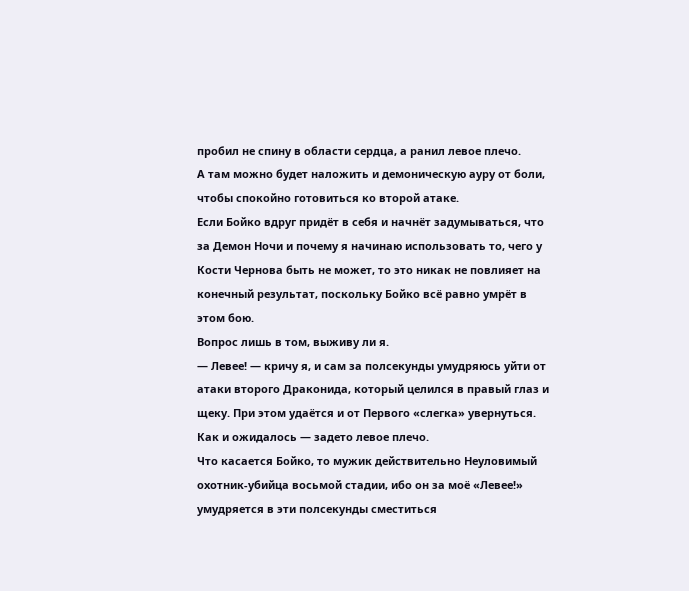пробил не спину в области сердца, а ранил левое плечо.
А там можно будет наложить и демоническую ауру от боли, чтобы спокойно готовиться ко второй атаке.
Если Бойко вдруг придёт в себя и начнёт задумываться, что за Демон Ночи и почему я начинаю использовать то, чего у Кости Чернова быть не может, то это никак не повлияет на конечный результат, поскольку Бойко всё равно умрёт в этом бою.
Вопрос лишь в том, выживу ли я.
— Левее! — кричу я, и сам за полсекунды умудряюсь уйти от атаки второго Драконида, который целился в правый глаз и щеку. При этом удаётся и от Первого «слегка» увернуться.
Как и ожидалось — задето левое плечо.
Что касается Бойко, то мужик действительно Неуловимый охотник-убийца восьмой стадии, ибо он за моё «Левее!» умудряется в эти полсекунды сместиться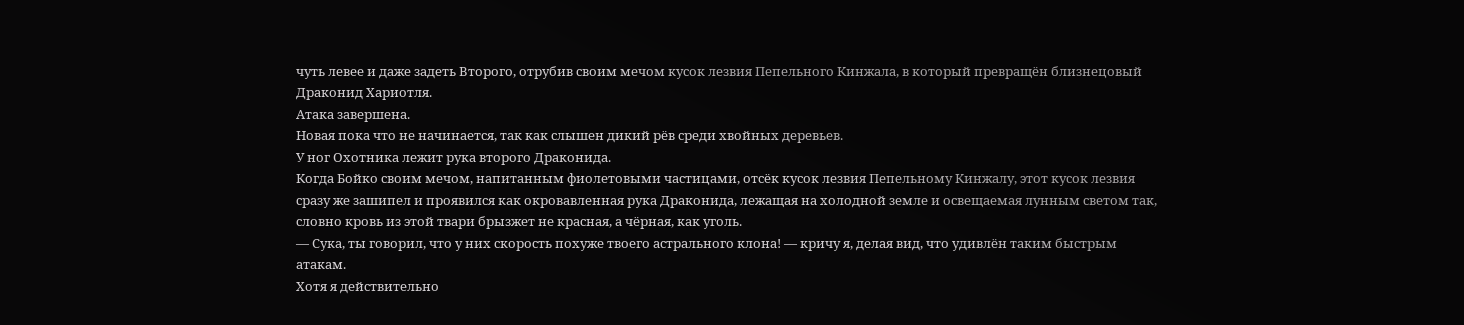чуть левее и даже задеть Второго, отрубив своим мечом кусок лезвия Пепельного Кинжала, в который превращён близнецовый Драконид Хариотля.
Атака завершена.
Новая пока что не начинается, так как слышен дикий рёв среди хвойных деревьев.
У ног Охотника лежит рука второго Драконида.
Когда Бойко своим мечом, напитанным фиолетовыми частицами, отсёк кусок лезвия Пепельному Кинжалу, этот кусок лезвия сразу же зашипел и проявился как окровавленная рука Драконида, лежащая на холодной земле и освещаемая лунным светом так, словно кровь из этой твари брызжет не красная, а чёрная, как уголь.
— Сука, ты говорил, что у них скорость похуже твоего астрального клона! — кричу я, делая вид, что удивлён таким быстрым атакам.
Хотя я действительно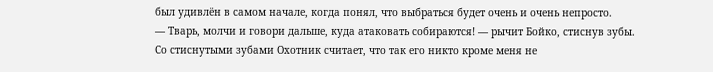был удивлён в самом начале, когда понял, что выбраться будет очень и очень непросто.
— Тварь, молчи и говори дальше, куда атаковать собираются! — рычит Бойко, стиснув зубы.
Со стиснутыми зубами Охотник считает, что так его никто кроме меня не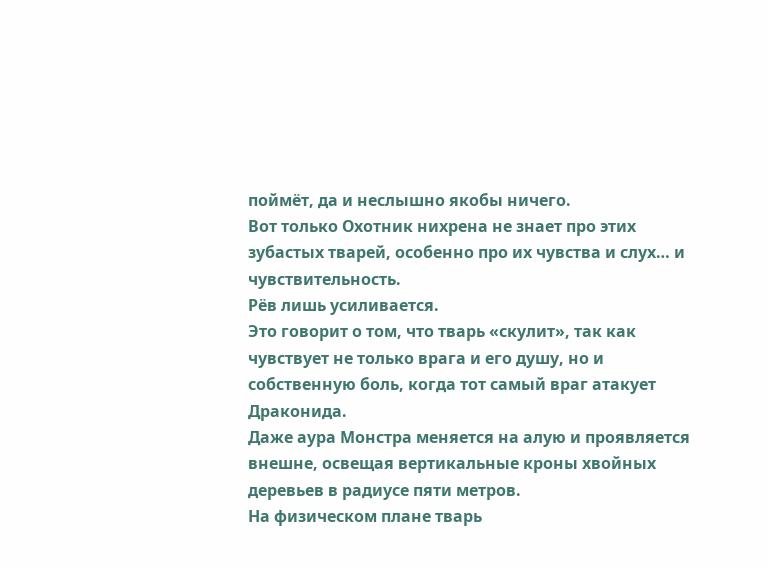поймёт, да и неслышно якобы ничего.
Вот только Охотник нихрена не знает про этих зубастых тварей, особенно про их чувства и слух… и чувствительность.
Рёв лишь усиливается.
Это говорит о том, что тварь «скулит», так как чувствует не только врага и его душу, но и собственную боль, когда тот самый враг атакует Драконида.
Даже аура Монстра меняется на алую и проявляется внешне, освещая вертикальные кроны хвойных деревьев в радиусе пяти метров.
На физическом плане тварь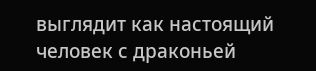выглядит как настоящий человек с драконьей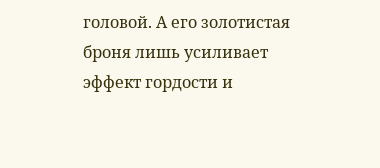головой. А его золотистая броня лишь усиливает эффект гордости и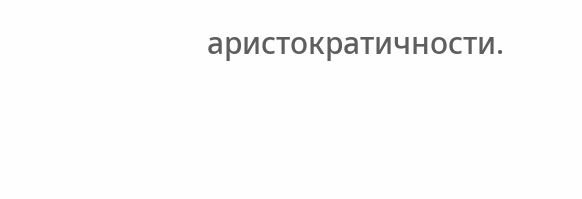аристократичности.